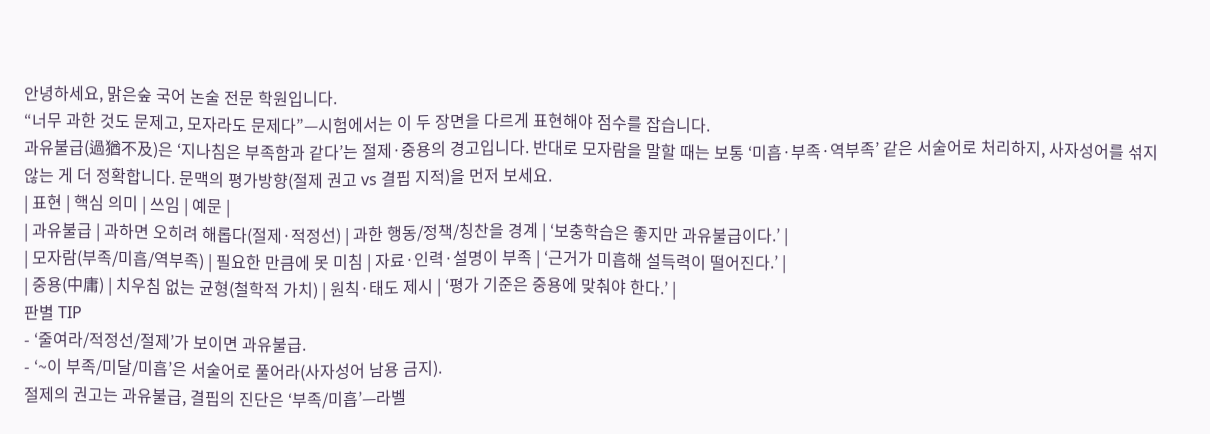안녕하세요, 맑은숲 국어 논술 전문 학원입니다.
“너무 과한 것도 문제고, 모자라도 문제다”—시험에서는 이 두 장면을 다르게 표현해야 점수를 잡습니다.
과유불급(過猶不及)은 ‘지나침은 부족함과 같다’는 절제·중용의 경고입니다. 반대로 모자람을 말할 때는 보통 ‘미흡·부족·역부족’ 같은 서술어로 처리하지, 사자성어를 섞지 않는 게 더 정확합니다. 문맥의 평가방향(절제 권고 vs 결핍 지적)을 먼저 보세요.
| 표현 | 핵심 의미 | 쓰임 | 예문 |
| 과유불급 | 과하면 오히려 해롭다(절제·적정선) | 과한 행동/정책/칭찬을 경계 | ‘보충학습은 좋지만 과유불급이다.’ |
| 모자람(부족/미흡/역부족) | 필요한 만큼에 못 미침 | 자료·인력·설명이 부족 | ‘근거가 미흡해 설득력이 떨어진다.’ |
| 중용(中庸) | 치우침 없는 균형(철학적 가치) | 원칙·태도 제시 | ‘평가 기준은 중용에 맞춰야 한다.’ |
판별 TIP
- ‘줄여라/적정선/절제’가 보이면 과유불급.
- ‘~이 부족/미달/미흡’은 서술어로 풀어라(사자성어 남용 금지).
절제의 권고는 과유불급, 결핍의 진단은 ‘부족/미흡’—라벨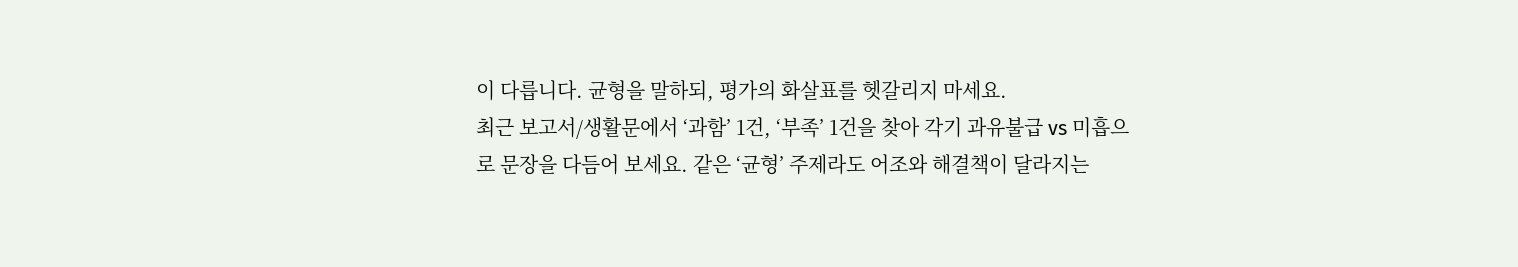이 다릅니다. 균형을 말하되, 평가의 화살표를 헷갈리지 마세요.
최근 보고서/생활문에서 ‘과함’ 1건, ‘부족’ 1건을 찾아 각기 과유불급 vs 미흡으로 문장을 다듬어 보세요. 같은 ‘균형’ 주제라도 어조와 해결책이 달라지는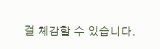걸 체감할 수 있습니다.